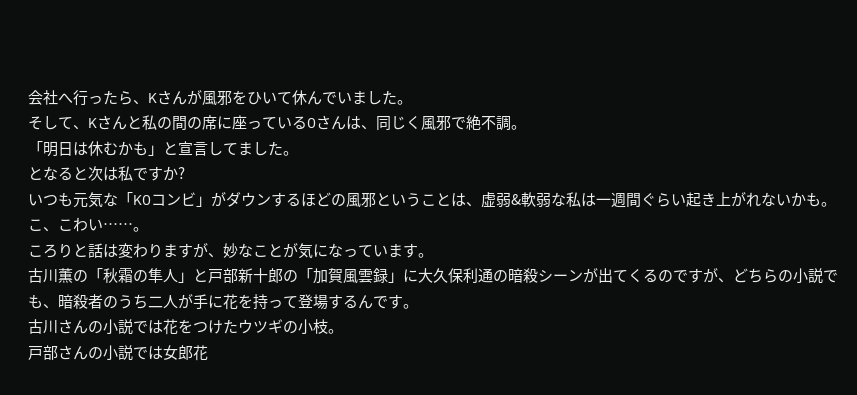会社へ行ったら、Kさんが風邪をひいて休んでいました。
そして、Kさんと私の間の席に座っているOさんは、同じく風邪で絶不調。
「明日は休むかも」と宣言してました。
となると次は私ですか?
いつも元気な「KOコンビ」がダウンするほどの風邪ということは、虚弱&軟弱な私は一週間ぐらい起き上がれないかも。
こ、こわい……。
ころりと話は変わりますが、妙なことが気になっています。
古川薫の「秋霜の隼人」と戸部新十郎の「加賀風雲録」に大久保利通の暗殺シーンが出てくるのですが、どちらの小説でも、暗殺者のうち二人が手に花を持って登場するんです。
古川さんの小説では花をつけたウツギの小枝。
戸部さんの小説では女郎花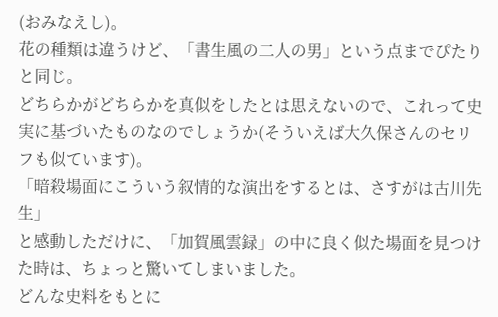(おみなえし)。
花の種類は違うけど、「書生風の二人の男」という点までぴたりと同じ。
どちらかがどちらかを真似をしたとは思えないので、これって史実に基づいたものなのでしょうか(そういえば大久保さんのセリフも似ています)。
「暗殺場面にこういう叙情的な演出をするとは、さすがは古川先生」
と感動しただけに、「加賀風雲録」の中に良く似た場面を見つけた時は、ちょっと驚いてしまいました。
どんな史料をもとに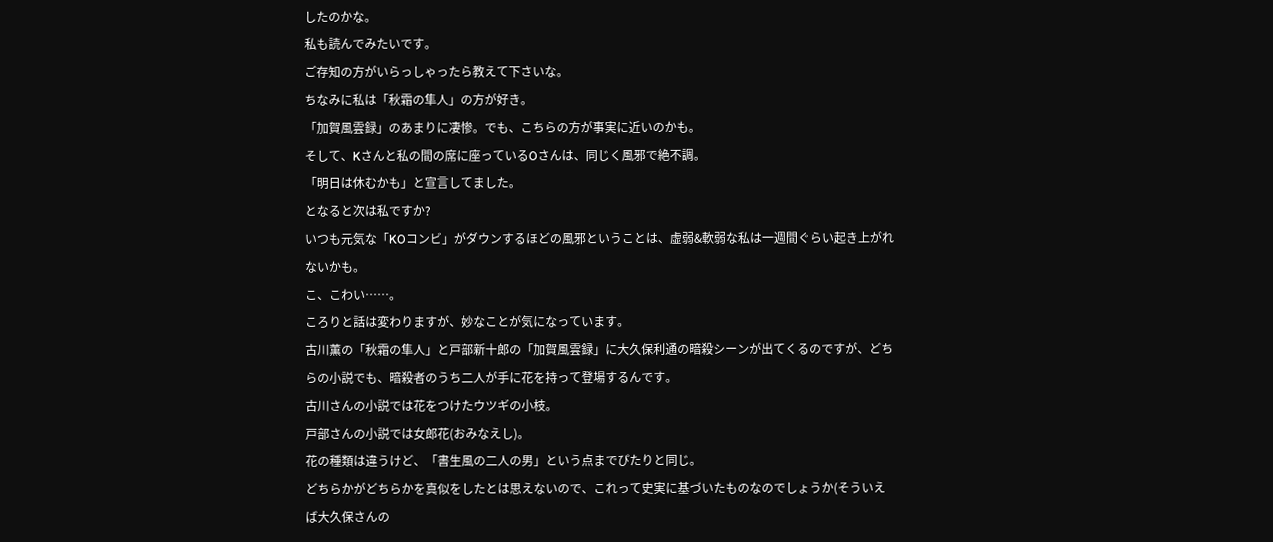したのかな。
私も読んでみたいです。
ご存知の方がいらっしゃったら教えて下さいな。
ちなみに私は「秋霜の隼人」の方が好き。
「加賀風雲録」のあまりに凄惨。でも、こちらの方が事実に近いのかも。
そして、Kさんと私の間の席に座っているOさんは、同じく風邪で絶不調。
「明日は休むかも」と宣言してました。
となると次は私ですか?
いつも元気な「KOコンビ」がダウンするほどの風邪ということは、虚弱&軟弱な私は一週間ぐらい起き上がれないかも。
こ、こわい……。
ころりと話は変わりますが、妙なことが気になっています。
古川薫の「秋霜の隼人」と戸部新十郎の「加賀風雲録」に大久保利通の暗殺シーンが出てくるのですが、どちらの小説でも、暗殺者のうち二人が手に花を持って登場するんです。
古川さんの小説では花をつけたウツギの小枝。
戸部さんの小説では女郎花(おみなえし)。
花の種類は違うけど、「書生風の二人の男」という点までぴたりと同じ。
どちらかがどちらかを真似をしたとは思えないので、これって史実に基づいたものなのでしょうか(そういえば大久保さんの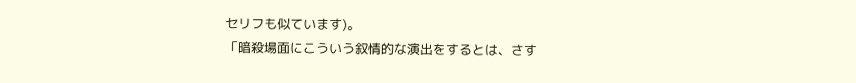セリフも似ています)。
「暗殺場面にこういう叙情的な演出をするとは、さす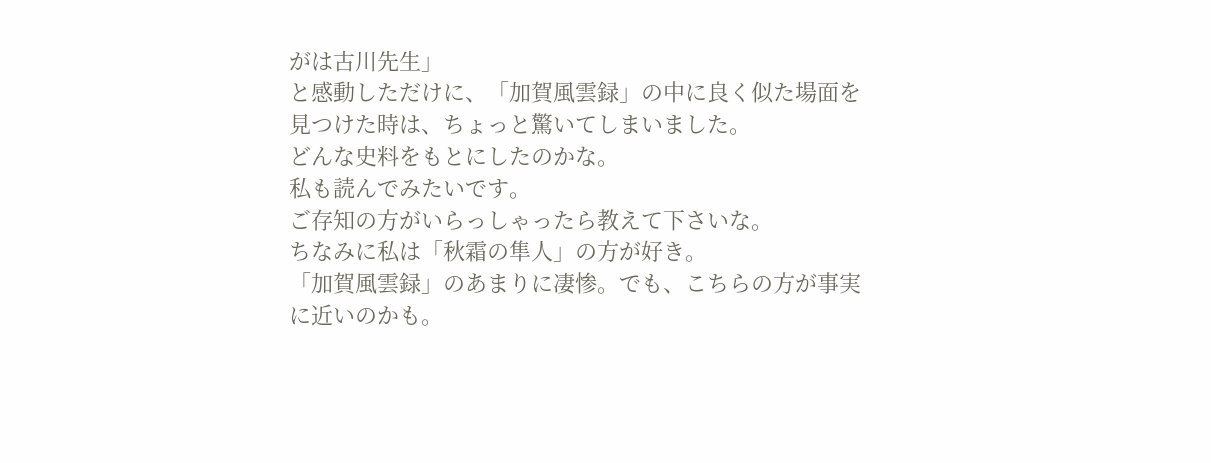がは古川先生」
と感動しただけに、「加賀風雲録」の中に良く似た場面を見つけた時は、ちょっと驚いてしまいました。
どんな史料をもとにしたのかな。
私も読んでみたいです。
ご存知の方がいらっしゃったら教えて下さいな。
ちなみに私は「秋霜の隼人」の方が好き。
「加賀風雲録」のあまりに凄惨。でも、こちらの方が事実に近いのかも。